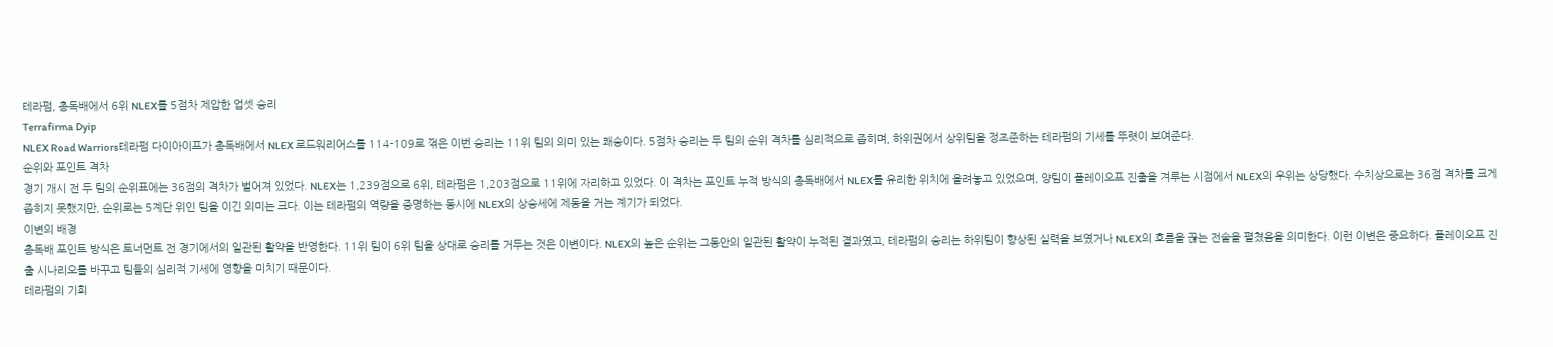테라펌, 총독배에서 6위 NLEX를 5점차 제압한 업셋 승리
Terrafirma Dyip
NLEX Road Warriors테라펌 다이아이프가 총독배에서 NLEX 로드워리어스를 114-109로 꺾은 이번 승리는 11위 팀의 의미 있는 쾌승이다. 5점차 승리는 두 팀의 순위 격차를 심리적으로 좁히며, 하위권에서 상위팀을 정조준하는 테라펌의 기세를 뚜렷이 보여준다.
순위와 포인트 격차
경기 개시 전 두 팀의 순위표에는 36점의 격차가 벌어져 있었다. NLEX는 1,239점으로 6위, 테라펌은 1,203점으로 11위에 자리하고 있었다. 이 격차는 포인트 누적 방식의 총독배에서 NLEX를 유리한 위치에 올려놓고 있었으며, 양팀이 플레이오프 진출을 겨루는 시점에서 NLEX의 우위는 상당했다. 수치상으로는 36점 격차를 크게 좁히지 못했지만, 순위로는 5계단 위인 팀을 이긴 의미는 크다. 이는 테라펌의 역량을 증명하는 동시에 NLEX의 상승세에 제동을 거는 계기가 되었다.
이변의 배경
총독배 포인트 방식은 토너먼트 전 경기에서의 일관된 활약을 반영한다. 11위 팀이 6위 팀을 상대로 승리를 거두는 것은 이변이다. NLEX의 높은 순위는 그동안의 일관된 활약이 누적된 결과였고, 테라펌의 승리는 하위팀이 향상된 실력을 보였거나 NLEX의 흐름을 끊는 전술을 펼쳤음을 의미한다. 이런 이변은 중요하다. 플레이오프 진출 시나리오를 바꾸고 팀들의 심리적 기세에 영향을 미치기 때문이다.
테라펌의 기회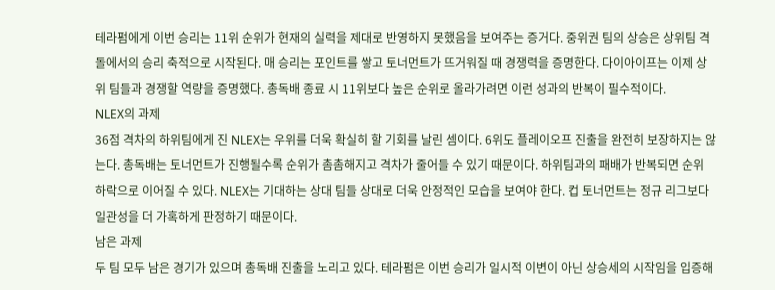테라펌에게 이번 승리는 11위 순위가 현재의 실력을 제대로 반영하지 못했음을 보여주는 증거다. 중위권 팀의 상승은 상위팀 격돌에서의 승리 축적으로 시작된다. 매 승리는 포인트를 쌓고 토너먼트가 뜨거워질 때 경쟁력을 증명한다. 다이아이프는 이제 상위 팀들과 경쟁할 역량을 증명했다. 총독배 종료 시 11위보다 높은 순위로 올라가려면 이런 성과의 반복이 필수적이다.
NLEX의 과제
36점 격차의 하위팀에게 진 NLEX는 우위를 더욱 확실히 할 기회를 날린 셈이다. 6위도 플레이오프 진출을 완전히 보장하지는 않는다. 총독배는 토너먼트가 진행될수록 순위가 촘촘해지고 격차가 줄어들 수 있기 때문이다. 하위팀과의 패배가 반복되면 순위 하락으로 이어질 수 있다. NLEX는 기대하는 상대 팀들 상대로 더욱 안정적인 모습을 보여야 한다. 컵 토너먼트는 정규 리그보다 일관성을 더 가혹하게 판정하기 때문이다.
남은 과제
두 팀 모두 남은 경기가 있으며 총독배 진출을 노리고 있다. 테라펌은 이번 승리가 일시적 이변이 아닌 상승세의 시작임을 입증해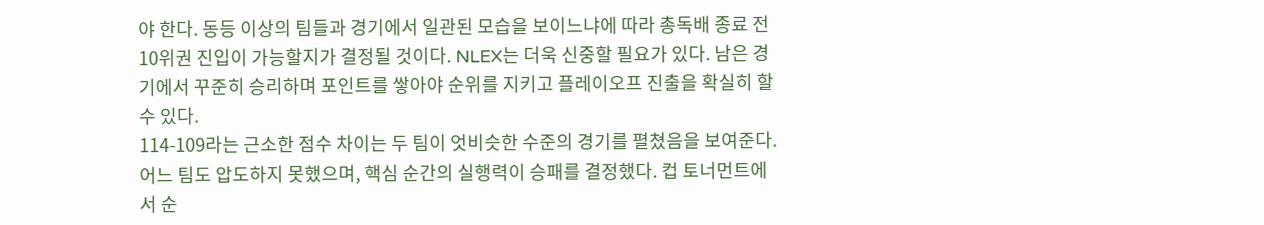야 한다. 동등 이상의 팀들과 경기에서 일관된 모습을 보이느냐에 따라 총독배 종료 전 10위권 진입이 가능할지가 결정될 것이다. NLEX는 더욱 신중할 필요가 있다. 남은 경기에서 꾸준히 승리하며 포인트를 쌓아야 순위를 지키고 플레이오프 진출을 확실히 할 수 있다.
114-109라는 근소한 점수 차이는 두 팀이 엇비슷한 수준의 경기를 펼쳤음을 보여준다. 어느 팀도 압도하지 못했으며, 핵심 순간의 실행력이 승패를 결정했다. 컵 토너먼트에서 순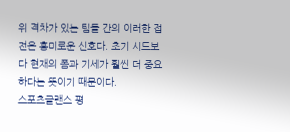위 격차가 있는 팀들 간의 이러한 접전은 흥미로운 신호다. 초기 시드보다 현재의 폼과 기세가 훨씬 더 중요하다는 뜻이기 때문이다.
스포츠글랜스 평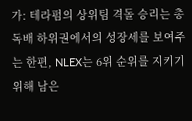가: 테라펌의 상위팀 격돌 승리는 총독배 하위권에서의 성장세를 보여주는 한편, NLEX는 6위 순위를 지키기 위해 남은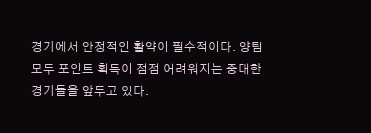경기에서 안정적인 활약이 필수적이다. 양팀 모두 포인트 획득이 점점 어려워지는 중대한 경기들을 앞두고 있다.